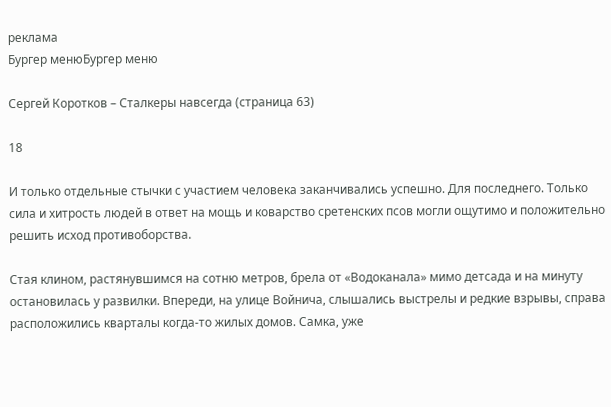реклама
Бургер менюБургер меню

Сергей Коротков – Сталкеры навсегда (страница 63)

18

И только отдельные стычки с участием человека заканчивались успешно. Для последнего. Только сила и хитрость людей в ответ на мощь и коварство сретенских псов могли ощутимо и положительно решить исход противоборства.

Стая клином, растянувшимся на сотню метров, брела от «Водоканала» мимо детсада и на минуту остановилась у развилки. Впереди, на улице Войнича, слышались выстрелы и редкие взрывы, справа расположились кварталы когда-то жилых домов. Самка, уже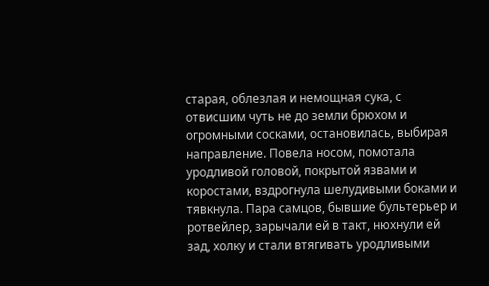старая, облезлая и немощная сука, с отвисшим чуть не до земли брюхом и огромными сосками, остановилась, выбирая направление. Повела носом, помотала уродливой головой, покрытой язвами и коростами, вздрогнула шелудивыми боками и тявкнула. Пара самцов, бывшие бультерьер и ротвейлер, зарычали ей в такт, нюхнули ей зад, холку и стали втягивать уродливыми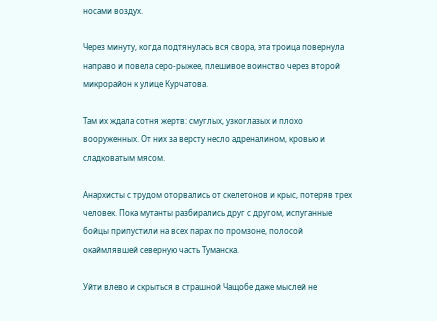носами воздух.

Через минуту, когда подтянулась вся свора, эта троица повернула направо и повела серо-рыжее, плешивое воинство через второй микрорайон к улице Курчатова.

Там их ждала сотня жертв: смуглых, узкоглазых и плохо вооруженных. От них за версту несло адреналином, кровью и сладковатым мясом.

Анархисты с трудом оторвались от скелетонов и крыс, потеряв трех человек. Пока мутанты разбирались друг с другом, испуганные бойцы припустили на всех парах по промзоне, полосой окаймлявшей северную часть Туманска.

Уйти влево и скрыться в страшной Чащобе даже мыслей не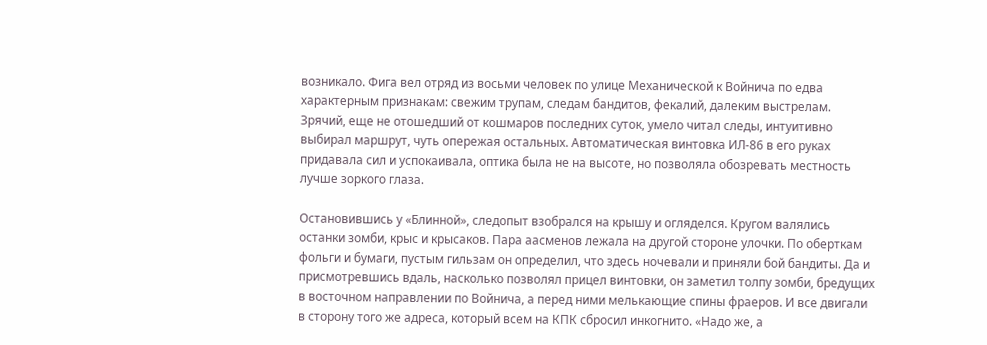возникало. Фига вел отряд из восьми человек по улице Механической к Войнича по едва характерным признакам: свежим трупам, следам бандитов, фекалий, далеким выстрелам. Зрячий, еще не отошедший от кошмаров последних суток, умело читал следы, интуитивно выбирал маршрут, чуть опережая остальных. Автоматическая винтовка ИЛ-86 в его руках придавала сил и успокаивала, оптика была не на высоте, но позволяла обозревать местность лучше зоркого глаза.

Остановившись у «Блинной», следопыт взобрался на крышу и огляделся. Кругом валялись останки зомби, крыс и крысаков. Пара аасменов лежала на другой стороне улочки. По оберткам фольги и бумаги, пустым гильзам он определил, что здесь ночевали и приняли бой бандиты. Да и присмотревшись вдаль, насколько позволял прицел винтовки, он заметил толпу зомби, бредущих в восточном направлении по Войнича, а перед ними мелькающие спины фраеров. И все двигали в сторону того же адреса, который всем на КПК сбросил инкогнито. «Надо же, а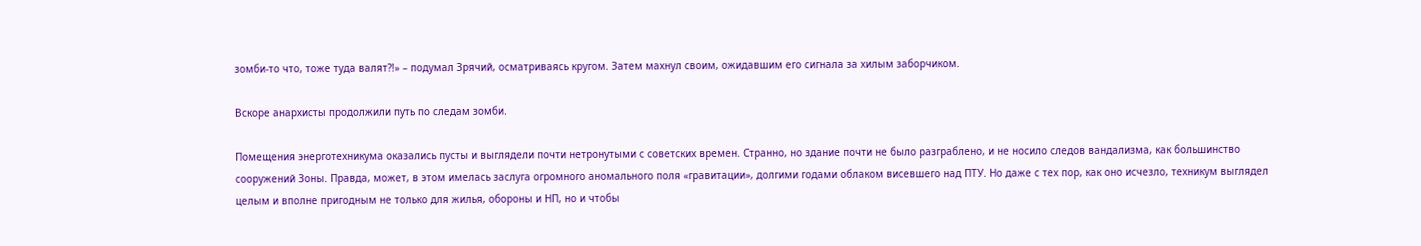зомби-то что, тоже туда валят?!» – подумал Зрячий, осматриваясь кругом. Затем махнул своим, ожидавшим его сигнала за хилым заборчиком.

Вскоре анархисты продолжили путь по следам зомби.

Помещения энерготехникума оказались пусты и выглядели почти нетронутыми с советских времен. Странно, но здание почти не было разграблено, и не носило следов вандализма, как большинство сооружений Зоны. Правда, может, в этом имелась заслуга огромного аномального поля «гравитации», долгими годами облаком висевшего над ПТУ. Но даже с тех пор, как оно исчезло, техникум выглядел целым и вполне пригодным не только для жилья, обороны и НП, но и чтобы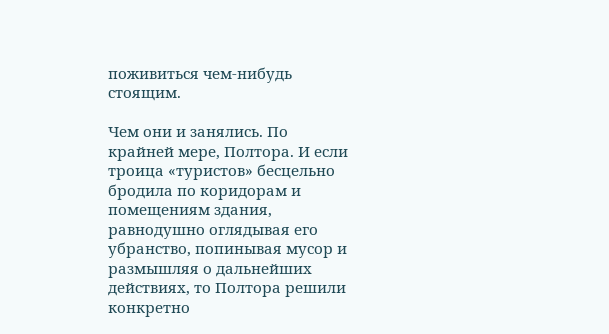поживиться чем-нибудь стоящим.

Чем они и занялись. По крайней мере, Полтора. И если троица «туристов» бесцельно бродила по коридорам и помещениям здания, равнодушно оглядывая его убранство, попинывая мусор и размышляя о дальнейших действиях, то Полтора решили конкретно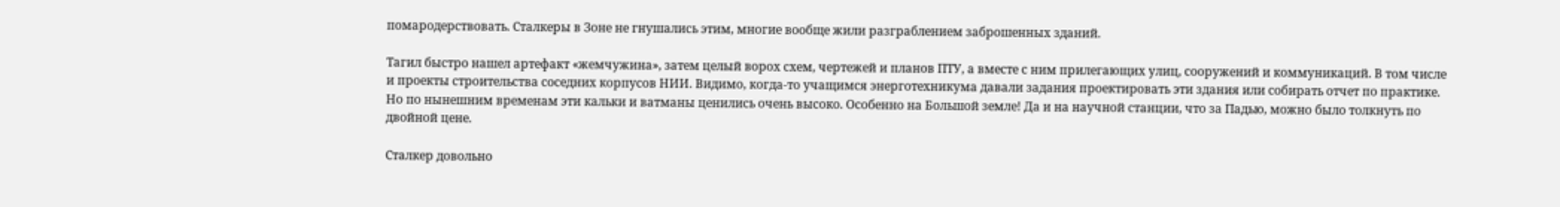помародерствовать. Сталкеры в Зоне не гнушались этим, многие вообще жили разграблением заброшенных зданий.

Тагил быстро нашел артефакт «жемчужина», затем целый ворох схем, чертежей и планов ПТУ, а вместе с ним прилегающих улиц, сооружений и коммуникаций. В том числе и проекты строительства соседних корпусов НИИ. Видимо, когда-то учащимся энерготехникума давали задания проектировать эти здания или собирать отчет по практике. Но по нынешним временам эти кальки и ватманы ценились очень высоко. Особенно на Большой земле! Да и на научной станции, что за Падью, можно было толкнуть по двойной цене.

Сталкер довольно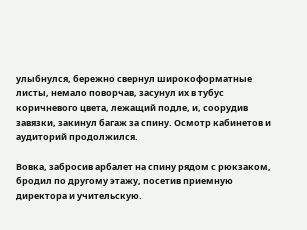улыбнулся, бережно свернул широкоформатные листы, немало поворчав, засунул их в тубус коричневого цвета, лежащий подле, и, соорудив завязки, закинул багаж за спину. Осмотр кабинетов и аудиторий продолжился.

Вовка, забросив арбалет на спину рядом с рюкзаком, бродил по другому этажу, посетив приемную директора и учительскую.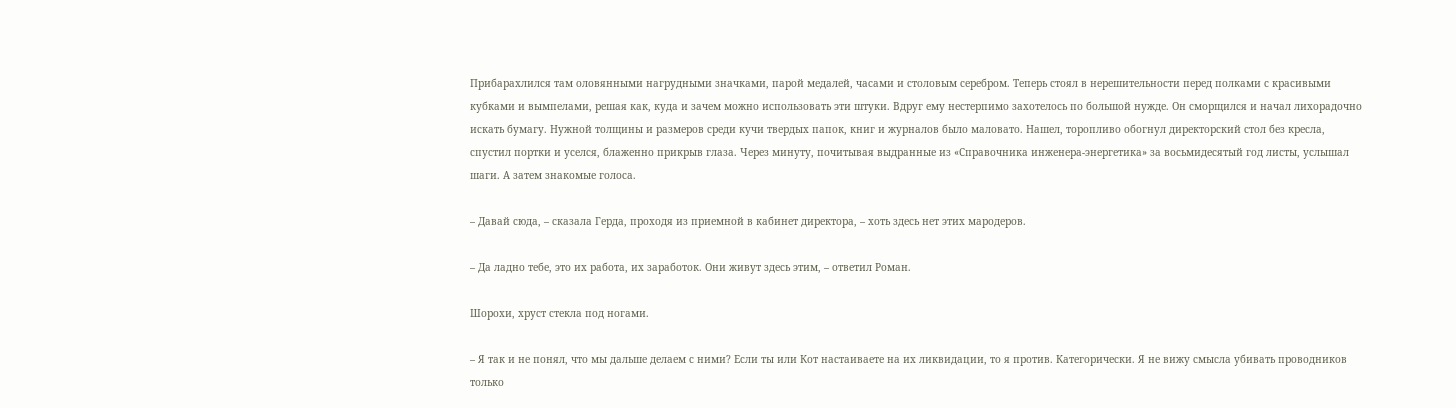Прибарахлился там оловянными нагрудными значками, парой медалей, часами и столовым серебром. Теперь стоял в нерешительности перед полками с красивыми кубками и вымпелами, решая как, куда и зачем можно использовать эти штуки. Вдруг ему нестерпимо захотелось по большой нужде. Он сморщился и начал лихорадочно искать бумагу. Нужной толщины и размеров среди кучи твердых папок, книг и журналов было маловато. Нашел, торопливо обогнул директорский стол без кресла, спустил портки и уселся, блаженно прикрыв глаза. Через минуту, почитывая выдранные из «Справочника инженера-энергетика» за восьмидесятый год листы, услышал шаги. А затем знакомые голоса.

– Давай сюда, – сказала Герда, проходя из приемной в кабинет директора, – хоть здесь нет этих мародеров.

– Да ладно тебе, это их работа, их заработок. Они живут здесь этим, – ответил Роман.

Шорохи, хруст стекла под ногами.

– Я так и не понял, что мы дальше делаем с ними? Если ты или Кот настаиваете на их ликвидации, то я против. Категорически. Я не вижу смысла убивать проводников только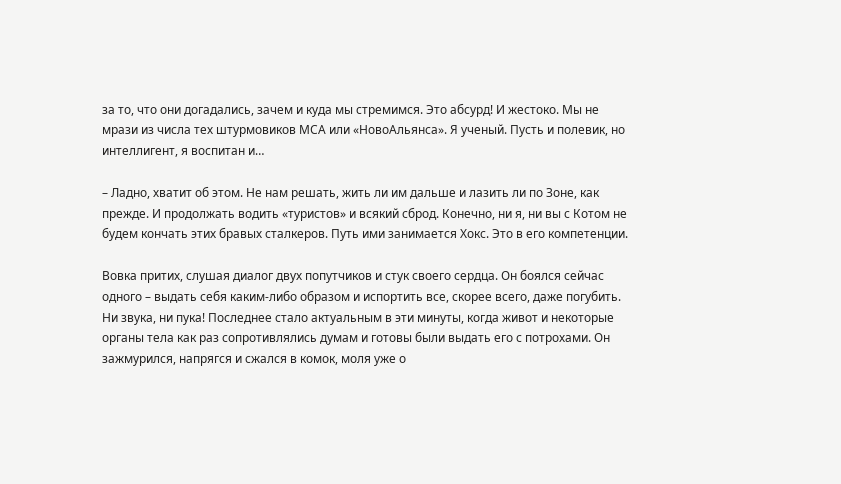за то, что они догадались, зачем и куда мы стремимся. Это абсурд! И жестоко. Мы не мрази из числа тех штурмовиков МСА или «НовоАльянса». Я ученый. Пусть и полевик, но интеллигент, я воспитан и…

– Ладно, хватит об этом. Не нам решать, жить ли им дальше и лазить ли по Зоне, как прежде. И продолжать водить «туристов» и всякий сброд. Конечно, ни я, ни вы с Котом не будем кончать этих бравых сталкеров. Путь ими занимается Хокс. Это в его компетенции.

Вовка притих, слушая диалог двух попутчиков и стук своего сердца. Он боялся сейчас одного – выдать себя каким-либо образом и испортить все, скорее всего, даже погубить. Ни звука, ни пука! Последнее стало актуальным в эти минуты, когда живот и некоторые органы тела как раз сопротивлялись думам и готовы были выдать его с потрохами. Он зажмурился, напрягся и сжался в комок, моля уже о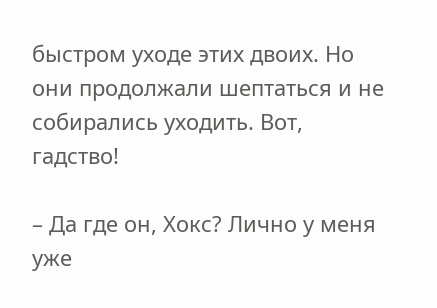быстром уходе этих двоих. Но они продолжали шептаться и не собирались уходить. Вот, гадство!

– Да где он, Хокс? Лично у меня уже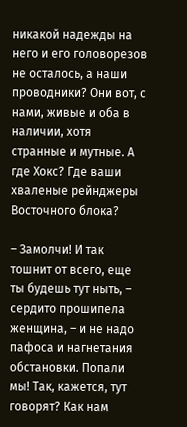никакой надежды на него и его головорезов не осталось, а наши проводники? Они вот, с нами, живые и оба в наличии, хотя странные и мутные. А где Хокс? Где ваши хваленые рейнджеры Восточного блока?

– Замолчи! И так тошнит от всего, еще ты будешь тут ныть, – сердито прошипела женщина, – и не надо пафоса и нагнетания обстановки. Попали мы! Так, кажется, тут говорят? Как нам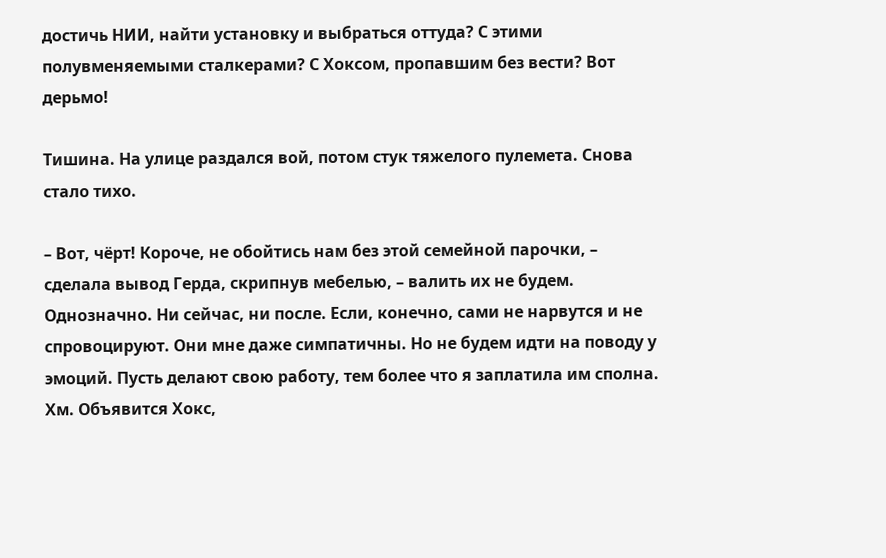достичь НИИ, найти установку и выбраться оттуда? С этими полувменяемыми сталкерами? С Хоксом, пропавшим без вести? Вот дерьмо!

Тишина. На улице раздался вой, потом стук тяжелого пулемета. Снова стало тихо.

– Вот, чёрт! Короче, не обойтись нам без этой семейной парочки, – сделала вывод Герда, скрипнув мебелью, – валить их не будем. Однозначно. Ни сейчас, ни после. Если, конечно, сами не нарвутся и не спровоцируют. Они мне даже симпатичны. Но не будем идти на поводу у эмоций. Пусть делают свою работу, тем более что я заплатила им сполна. Хм. Объявится Хокс,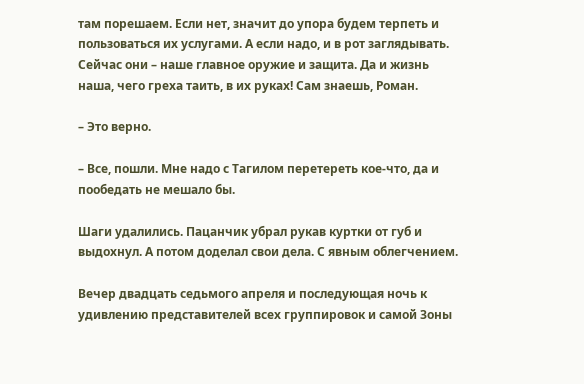там порешаем. Если нет, значит до упора будем терпеть и пользоваться их услугами. А если надо, и в рот заглядывать. Сейчас они – наше главное оружие и защита. Да и жизнь наша, чего греха таить, в их руках! Сам знаешь, Роман.

– Это верно.

– Все, пошли. Мне надо с Тагилом перетереть кое-что, да и пообедать не мешало бы.

Шаги удалились. Пацанчик убрал рукав куртки от губ и выдохнул. А потом доделал свои дела. С явным облегчением.

Вечер двадцать седьмого апреля и последующая ночь к удивлению представителей всех группировок и самой Зоны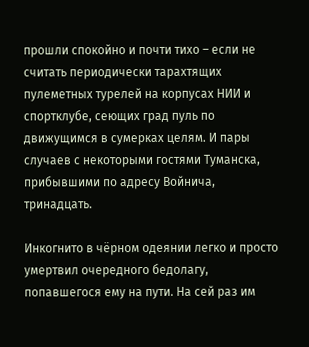прошли спокойно и почти тихо – если не считать периодически тарахтящих пулеметных турелей на корпусах НИИ и спортклубе, сеющих град пуль по движущимся в сумерках целям. И пары случаев с некоторыми гостями Туманска, прибывшими по адресу Войнича, тринадцать.

Инкогнито в чёрном одеянии легко и просто умертвил очередного бедолагу, попавшегося ему на пути. На сей раз им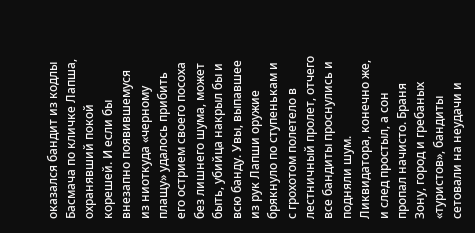оказался бандит из кодлы Басмача по кличке Лапша, охранявший покой корешей. И если бы внезапно появившемуся из ниоткуда «черному плащу» удалось прибить его острием своего посоха без лишнего шума, может быть, убийца накрыл бы и всю банду. Увы, выпавшее из рук Лапши оружие брякнуло по ступенькам и с грохотом полетело в лестничный пролет, отчего все бандиты проснулись и подняли шум. Ликвидатора, конечно же, и след простыл, а сон пропал начисто. Браня Зону, город и гребаных «туристов», бандиты сетовали на неудачи и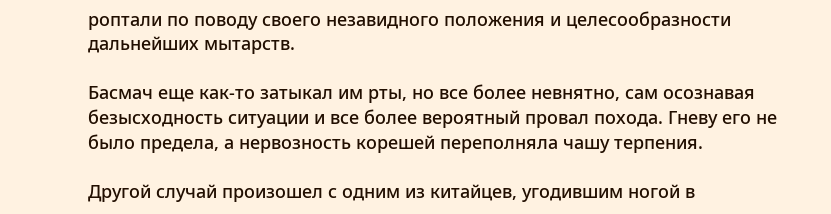роптали по поводу своего незавидного положения и целесообразности дальнейших мытарств.

Басмач еще как-то затыкал им рты, но все более невнятно, сам осознавая безысходность ситуации и все более вероятный провал похода. Гневу его не было предела, а нервозность корешей переполняла чашу терпения.

Другой случай произошел с одним из китайцев, угодившим ногой в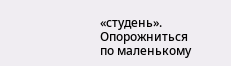«студень». Опорожниться по маленькому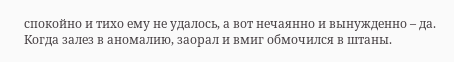спокойно и тихо ему не удалось, а вот нечаянно и вынужденно – да. Когда залез в аномалию, заорал и вмиг обмочился в штаны.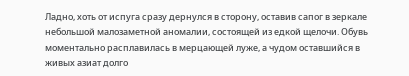Ладно, хоть от испуга сразу дернулся в сторону, оставив сапог в зеркале небольшой малозаметной аномалии, состоящей из едкой щелочи. Обувь моментально расплавилась в мерцающей луже, а чудом оставшийся в живых азиат долго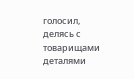голосил, делясь с товарищами деталями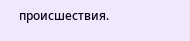происшествия.